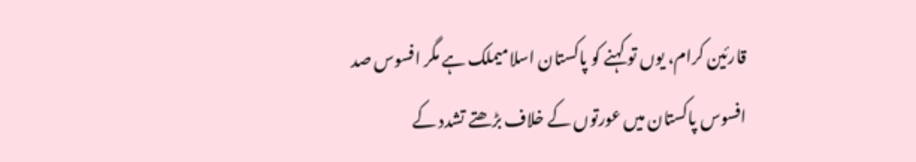قارئین کرام، یوں تو کہنے کو پاکستان اسلامیملک ہے مگر افسوس صد افسوس پاکستان میں عورتوں کے خلاف بڑھتے تشدد کے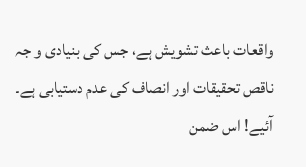واقعات باعث تشویش ہے، جس کی بنیادی و جہ ناقص تحقیقات اور انصاف کی عدم دستیابی ہے۔ آئیے! اس ضمن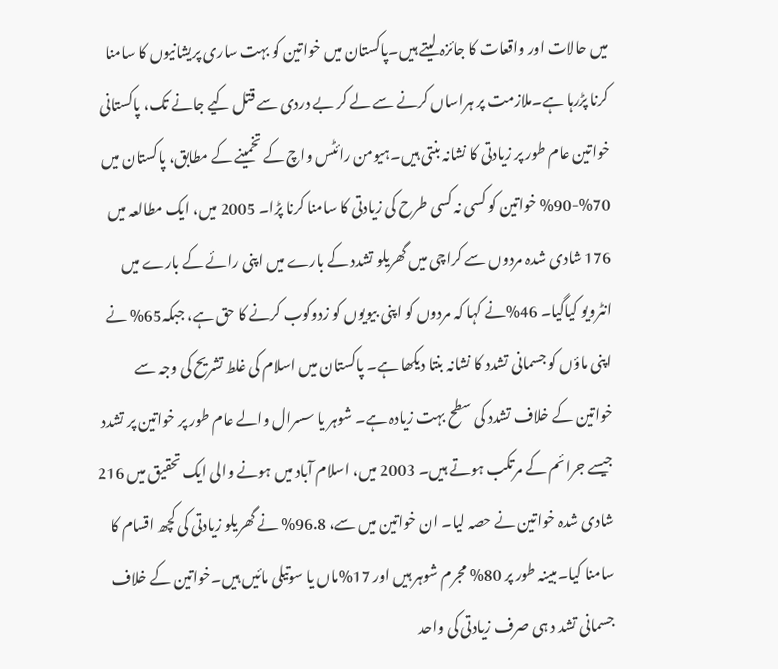میں حالات اور واقعات کا جائزہ لیتے ہیں۔پاکستان میں خواتین کو بہت ساری پریشانیوں کا سامنا کرنا پڑرہا ہے۔ملازمت پر ہراساں کرنے سے لے کر بے دردی سے قتل کیے جانے تک، پاکستانی خواتین عام طور پر زیادتی کا نشانہ بنتی ہیں۔ہیومن رائٹس واچ کے تخمینے کے مطابق، پاکستان میں 70%-90% خواتین کو کسی نہ کسی طرح کی زیادتی کا سامنا کرنا پڑا۔ 2005 میں، ایک مطالعہ میں 176 شادی شدہ مردوں سے کراچی میں گھریلو تشدد کے بارے میں اپنی رائے کے بارے میں انٹرویو کیاگیا۔ 46%نے کہا کہ مردوں کو اپنی بیویوں کو زدوکوب کرنے کا حق ہے، جبکہ65% نے اپنی ماؤں کو جسمانی تشدد کا نشانہ بنتا دیکھا ہے۔ پاکستان میں اسلام کی غلط تشریح کی وجہ سے خواتین کے خلاف تشدد کی سطح بہت زیادہ ہے۔ شوہر یا سسرال والے عام طور پر خواتین پر تشدد جیسے جرائم کے مرتکب ہوتے ہیں۔ 2003 میں، اسلام آباد میں ہونے والی ایک تحقیق میں 216 شادی شدہ خواتین نے حصہ لیا۔ ان خواتین میں سے، 96.8% نے گھریلو زیادتی کی کچھ اقسام کا سامنا کیا۔مبینہ طور پر 80% مجرم شوہر ہیں اور 17%ماں یا سوتیلی مائیں ہیں۔خواتین کے خلاف جسمانی تشد د ہی صرف زیادتی کی واحد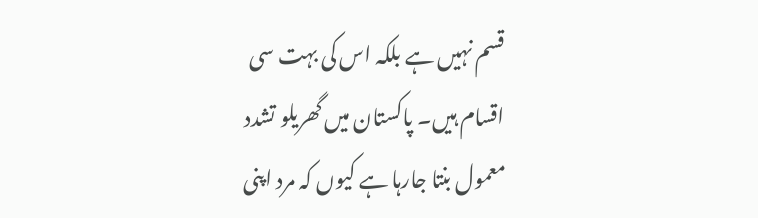قسم نہیں ہے بلکہ اس کی بہت سی اقسام ہیں۔ پاکستان میں گھریلو تشدد معمول بنتا جارہا ہے کیوں کہ مرد اپنی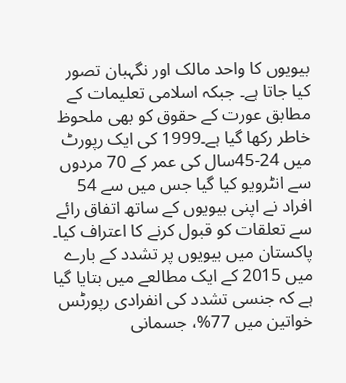بیویوں کا واحد مالک اور نگہبان تصور کیا جاتا ہے۔ جبکہ اسلامی تعلیمات کے مطابق عورت کے حقوق کو بھی ملحوظ خاطر رکھا گیا ہے۔1999 کی ایک رپورٹ میں 24-45سال کی عمر کے 70 مردوں سے انٹرویو کیا گیا جس میں سے 54 افراد نے اپنی بیویوں کے ساتھ اتفاق رائے سے تعلقات کو قبول کرنے کا اعتراف کیا۔ پاکستان میں بیویوں پر تشدد کے بارے میں 2015 کے ایک مطالعے میں بتایا گیا ہے کہ جنسی تشدد کی انفرادی رپورٹس خواتین میں 77%، جسمانی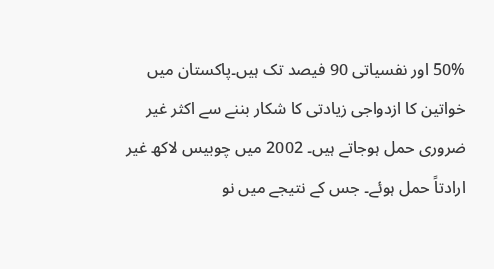50% اور نفسیاتی 90 فیصد تک ہیں۔پاکستان میں خواتین کا ازدواجی زیادتی کا شکار بننے سے اکثر غیر ضروری حمل ہوجاتے ہیں۔ 2002 میں چوبیس لاکھ غیر ارادتاً حمل ہوئے۔ جس کے نتیجے میں نو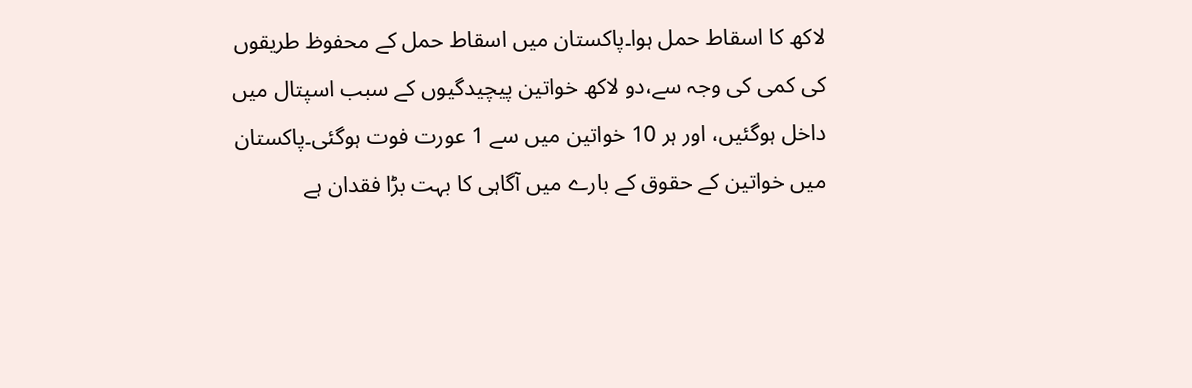لاکھ کا اسقاط حمل ہوا۔پاکستان میں اسقاط حمل کے محفوظ طریقوں کی کمی کی وجہ سے،دو لاکھ خواتین پیچیدگیوں کے سبب اسپتال میں داخل ہوگئیں، اور ہر 10 خواتین میں سے 1 عورت فوت ہوگئی۔پاکستان میں خواتین کے حقوق کے بارے میں آگاہی کا بہت بڑا فقدان ہے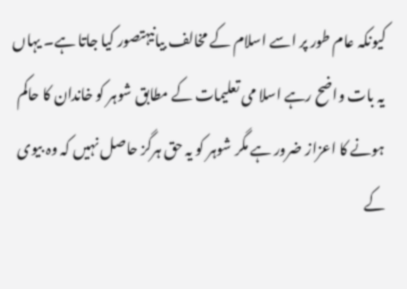کیونکہ عام طور پر اسے اسلام کے مخالف بیانیہتصور کیا جاتا ہے۔ یہاں یہ بات واضح رہے اسلا می تعلیمات کے مطابق شوہر کو خاندان کا حاکم ہونے کا اعزاز ضرور ہے مگر شوہر کو یہ حق ہرگز حاصل نہیں کہ وہ بیوی کے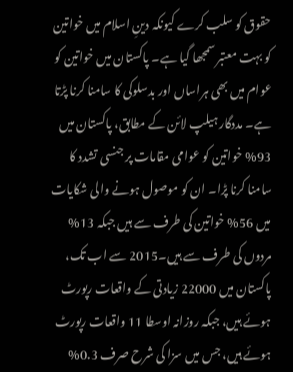حقوق کو سلب کرے کیونکہ دینِ اسلام میں خواتین کو بہت معتبر سمجھا گیا ہے۔ پاکستان میں خواتین کو عوام میں بھی ہراساں اور بدسلوکی کا سامنا کرنا پڑتا ہے۔ مددگار ہیلپ لائن کے مطابق، پاکستان میں 93% خواتین کو عوامی مقامات پر جنسی تشدد کا سامنا کرنا پڑا۔ ان کو موصول ہونے والی شکایات میں 56% خواتین کی طرف سے ہیں جبکہ 13% مردوں کی طرف سے ہیں۔2015 سے اب تک، پاکستان میں 22000 زیادتی کے واقعات رپورٹ ہوئے ہیں، جبکہ روزانہ اوسطا 11 واقعات رپورٹ ہوئے ہیں، جس میں سزا کی شرح صرف 0.3%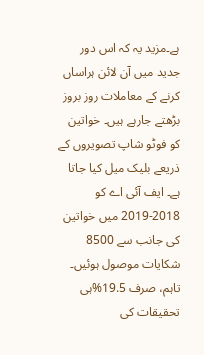ہے۔مزید یہ کہ اس دور جدید میں آن لائن ہراساں کرنے کے معاملات روز بروز بڑھتے جارہے ہیں۔ خواتین کو فوٹو شاپ تصویروں کے ذریعے بلیک میل کیا جاتا ہے۔ ایف آئی اے کو 2018-2019 میں خواتین کی جانب سے 8500 شکایات موصول ہوئیں۔ تاہم، صرف 19.5%ہی تحقیقات کی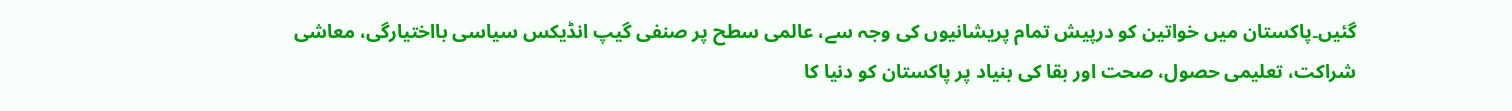گئیں۔پاکستان میں خواتین کو درپیش تمام پریشانیوں کی وجہ سے، عالمی سطح پر صنفی گیپ انڈیکس سیاسی بااختیارگی، معاشی شراکت، تعلیمی حصول، صحت اور بقا کی بنیاد پر پاکستان کو دنیا کا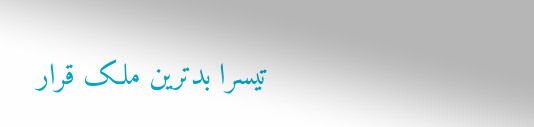تیسرا بدترین ملک قرار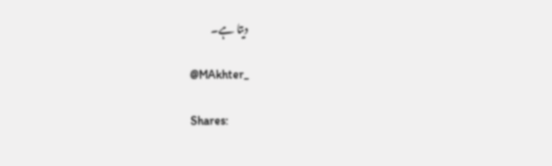دیتا ہے۔

@MAkhter_

Shares: